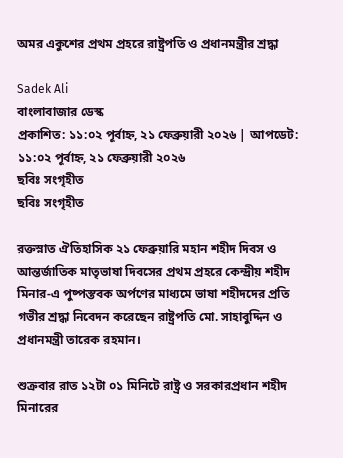অমর একুশের প্রথম প্রহরে রাষ্ট্রপতি ও প্রধানমন্ত্রীর শ্রদ্ধা

Sadek Ali
বাংলাবাজার ডেস্ক
প্রকাশিত: ১১:০২ পূর্বাহ্ন, ২১ ফেব্রুয়ারী ২০২৬ | আপডেট: ১১:০২ পূর্বাহ্ন, ২১ ফেব্রুয়ারী ২০২৬
ছবিঃ সংগৃহীত
ছবিঃ সংগৃহীত

রক্তস্নাত ঐতিহাসিক ২১ ফেব্রুয়ারি মহান শহীদ দিবস ও আন্তর্জাতিক মাতৃভাষা দিবসের প্রথম প্রহরে কেন্দ্রীয় শহীদ মিনার-এ পুষ্পস্তবক অর্পণের মাধ্যমে ভাষা শহীদদের প্রতি গভীর শ্রদ্ধা নিবেদন করেছেন রাষ্ট্রপতি মো. সাহাবুদ্দিন ও প্রধানমন্ত্রী তারেক রহমান।

শুক্রবার রাত ১২টা ০১ মিনিটে রাষ্ট্র ও সরকারপ্রধান শহীদ মিনারের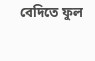বেদিতে ফুল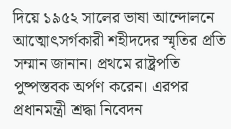দিয়ে ১৯৫২ সালের ভাষা আন্দোলনে আত্মোৎসর্গকারী শহীদদের স্মৃতির প্রতি সম্মান জানান। প্রথমে রাষ্ট্রপতি পুষ্পস্তবক অর্পণ করেন। এরপর প্রধানমন্ত্রী শ্রদ্ধা নিবেদন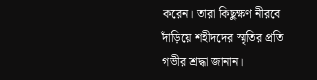করেন। তারা কিছুক্ষণ নীরবে দাঁড়িয়ে শহীদদের স্মৃতির প্রতি গভীর শ্রদ্ধা জানান।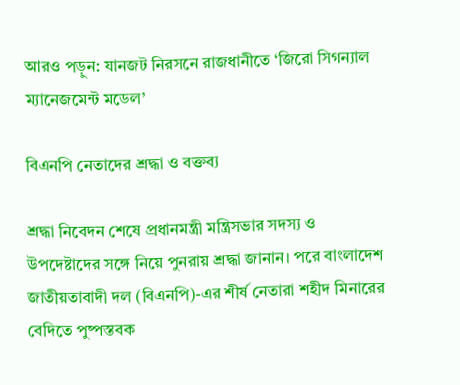আরও পড়ুন: যানজট নিরসনে রাজধানীতে ‘জিরো সিগন্যাল ম্যানেজমেন্ট মডেল’

বিএনপি নেতাদের শ্রদ্ধা ও বক্তব্য

শ্রদ্ধা নিবেদন শেষে প্রধানমন্ত্রী মন্ত্রিসভার সদস্য ও উপদেষ্টাদের সঙ্গে নিয়ে পুনরায় শ্রদ্ধা জানান। পরে বাংলাদেশ জাতীয়তাবাদী দল (বিএনপি)-এর শীর্ষ নেতারা শহীদ মিনারের বেদিতে পুষ্পস্তবক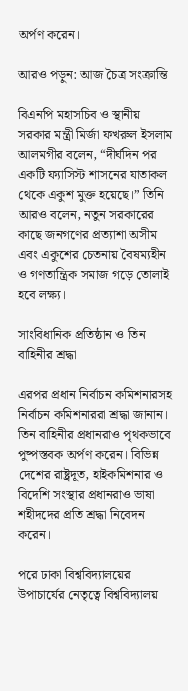অর্পণ করেন।

আরও পড়ুন: আজ চৈত্র সংক্রান্তি

বিএনপি মহাসচিব ও স্থানীয় সরকার মন্ত্রী মির্জা ফখরুল ইসলাম আলমগীর বলেন, “দীর্ঘদিন পর একটি ফ্যাসিস্ট শাসনের যাতাকল থেকে একুশ মুক্ত হয়েছে।” তিনি আরও বলেন, নতুন সরকারের কাছে জনগণের প্রত্যাশা অসীম এবং একুশের চেতনায় বৈষম্যহীন ও গণতান্ত্রিক সমাজ গড়ে তোলাই হবে লক্ষ্য।

সাংবিধানিক প্রতিষ্ঠান ও তিন বাহিনীর শ্রদ্ধা

এরপর প্রধান নির্বাচন কমিশনারসহ নির্বাচন কমিশনাররা শ্রদ্ধা জানান। তিন বাহিনীর প্রধানরাও পৃথকভাবে পুষ্পস্তবক অর্পণ করেন। বিভিন্ন দেশের রাষ্ট্রদূত, হাইকমিশনার ও বিদেশি সংস্থার প্রধানরাও ভাষা শহীদদের প্রতি শ্রদ্ধা নিবেদন করেন।

পরে ঢাকা বিশ্ববিদ্যালয়ের উপাচার্যের নেতৃত্বে বিশ্ববিদ্যালয়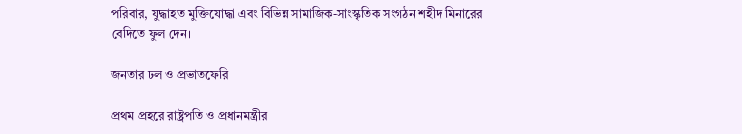পরিবার, যুদ্ধাহত মুক্তিযোদ্ধা এবং বিভিন্ন সামাজিক-সাংস্কৃতিক সংগঠন শহীদ মিনারের বেদিতে ফুল দেন।

জনতার ঢল ও প্রভাতফেরি

প্রথম প্রহরে রাষ্ট্রপতি ও প্রধানমন্ত্রীর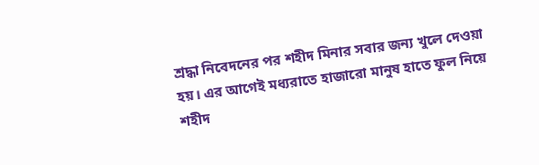শ্রদ্ধা নিবেদনের পর শহীদ মিনার সবার জন্য খুলে দেওয়া হয়। এর আগেই মধ্যরাতে হাজারো মানুষ হাতে ফুল নিয়ে শহীদ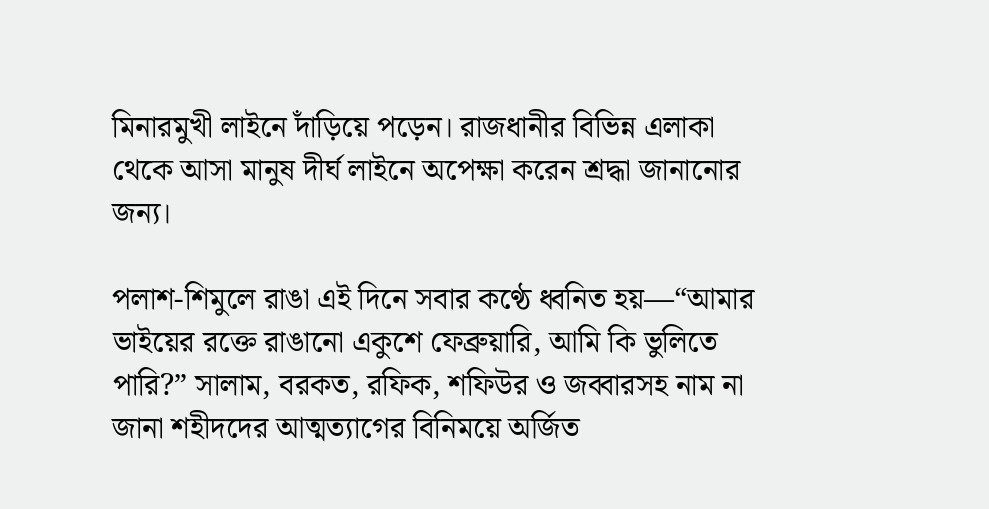মিনারমুখী লাইনে দাঁড়িয়ে পড়েন। রাজধানীর বিভিন্ন এলাকা থেকে আসা মানুষ দীর্ঘ লাইনে অপেক্ষা করেন শ্রদ্ধা জানানোর জন্য।

পলাশ-শিমুলে রাঙা এই দিনে সবার কণ্ঠে ধ্বনিত হয়—“আমার ভাইয়ের রক্তে রাঙানো একুশে ফেব্রুয়ারি, আমি কি ভুলিতে পারি?” সালাম, বরকত, রফিক, শফিউর ও জব্বারসহ নাম না জানা শহীদদের আত্মত্যাগের বিনিময়ে অর্জিত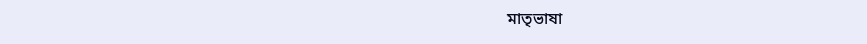মাতৃভাষা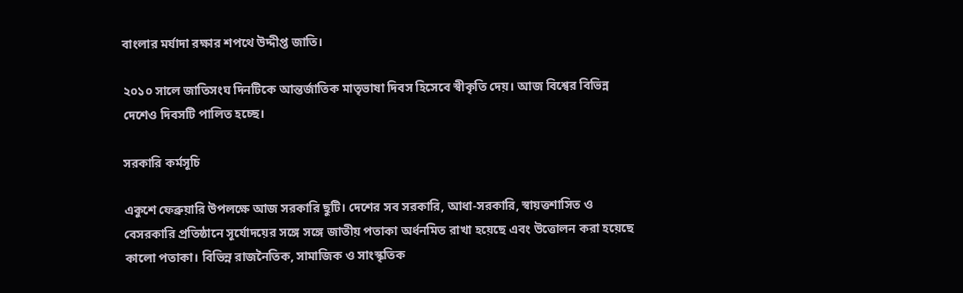বাংলার মর্যাদা রক্ষার শপথে উদ্দীপ্ত জাতি।

২০১০ সালে জাতিসংঘ দিনটিকে আন্তর্জাতিক মাতৃভাষা দিবস হিসেবে স্বীকৃতি দেয়। আজ বিশ্বের বিভিন্ন দেশেও দিবসটি পালিত হচ্ছে।

সরকারি কর্মসূচি

একুশে ফেব্রুয়ারি উপলক্ষে আজ সরকারি ছুটি। দেশের সব সরকারি, আধা-সরকারি, স্বায়ত্তশাসিত ও বেসরকারি প্রতিষ্ঠানে সূর্যোদয়ের সঙ্গে সঙ্গে জাতীয় পতাকা অর্ধনমিত রাখা হয়েছে এবং উত্তোলন করা হয়েছে কালো পতাকা। বিভিন্ন রাজনৈতিক, সামাজিক ও সাংস্কৃতিক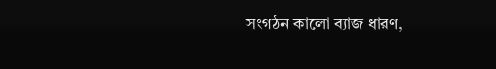সংগঠন কালো ব্যাজ ধারণ,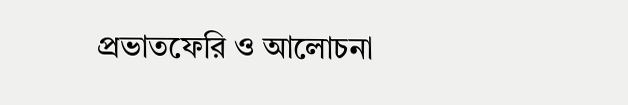প্রভাতফেরি ও আলোচনা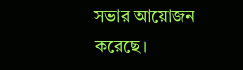সভার আয়োজন করেছে।